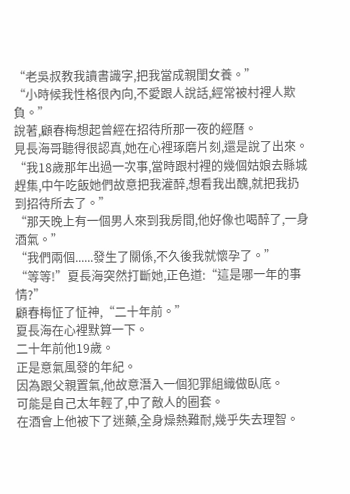“老吳叔教我讀書識字,把我當成親閨女養。”
“小時候我性格很內向,不愛跟人說話,經常被村裡人欺負。”
說著,顧春梅想起曾經在招待所那一夜的經曆。
見長海哥聽得很認真,她在心裡琢磨片刻,還是說了出來。
“我18歲那年出過一次事,當時跟村裡的幾個姑娘去縣城趕集,中午吃飯她們故意把我灌醉,想看我出醜,就把我扔到招待所去了。”
“那天晚上有一個男人來到我房間,他好像也喝醉了,一身酒氣。”
“我們兩個......發生了關係,不久後我就懷孕了。”
“等等!”夏長海突然打斷她,正色道:“這是哪一年的事情?”
顧春梅怔了怔神,“二十年前。”
夏長海在心裡默算一下。
二十年前他19歲。
正是意氣風發的年紀。
因為跟父親置氣,他故意潛入一個犯罪組織做臥底。
可能是自己太年輕了,中了敵人的圈套。
在酒會上他被下了迷藥,全身燥熱難耐,幾乎失去理智。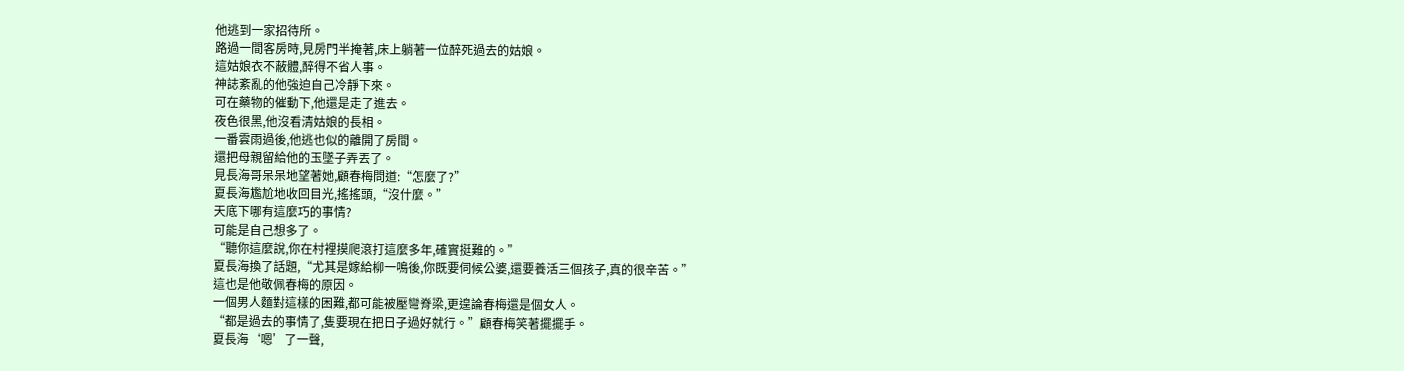他逃到一家招待所。
路過一間客房時,見房門半掩著,床上躺著一位醉死過去的姑娘。
這姑娘衣不蔽體,醉得不省人事。
神誌紊亂的他強迫自己冷靜下來。
可在藥物的催動下,他還是走了進去。
夜色很黑,他沒看清姑娘的長相。
一番雲雨過後,他逃也似的離開了房間。
還把母親留給他的玉墜子弄丟了。
見長海哥呆呆地望著她,顧春梅問道:“怎麼了?”
夏長海尷尬地收回目光,搖搖頭,“沒什麼。”
天底下哪有這麼巧的事情?
可能是自己想多了。
“聽你這麼說,你在村裡摸爬滾打這麼多年,確實挺難的。”
夏長海換了話題,“尤其是嫁給柳一鳴後,你既要伺候公婆,還要養活三個孩子,真的很辛苦。”
這也是他敬佩春梅的原因。
一個男人麵對這樣的困難,都可能被壓彎脊梁,更遑論春梅還是個女人。
“都是過去的事情了,隻要現在把日子過好就行。”顧春梅笑著擺擺手。
夏長海‘嗯’了一聲,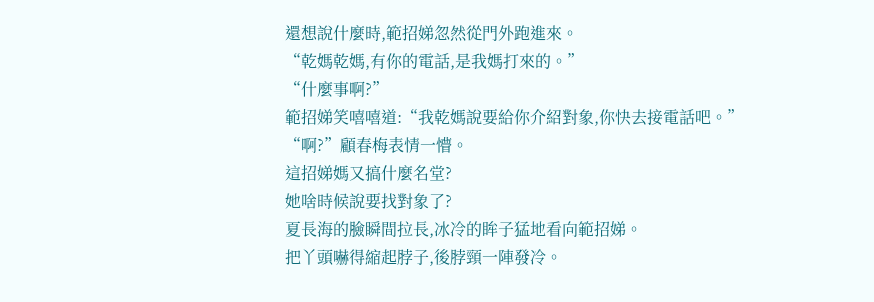還想說什麼時,範招娣忽然從門外跑進來。
“乾媽乾媽,有你的電話,是我媽打來的。”
“什麼事啊?”
範招娣笑嘻嘻道:“我乾媽說要給你介紹對象,你快去接電話吧。”
“啊?”顧春梅表情一懵。
這招娣媽又搞什麼名堂?
她啥時候說要找對象了?
夏長海的臉瞬間拉長,冰冷的眸子猛地看向範招娣。
把丫頭嚇得縮起脖子,後脖頸一陣發冷。